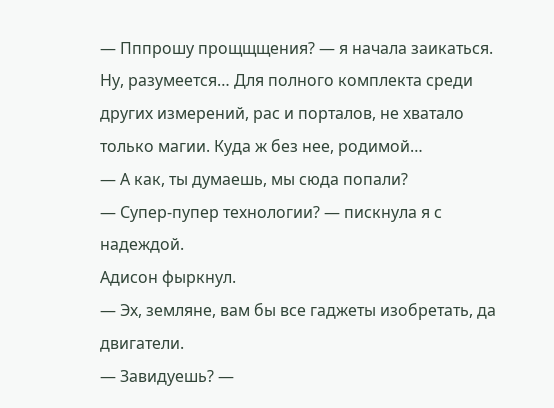— Пппрошу прощщщения? — я начала заикаться. Ну, разумеется… Для полного комплекта среди других измерений, рас и порталов, не хватало только магии. Куда ж без нее, родимой…
— А как, ты думаешь, мы сюда попали?
— Супер-пупер технологии? — пискнула я с надеждой.
Адисон фыркнул.
— Эх, земляне, вам бы все гаджеты изобретать, да двигатели.
— Завидуешь? —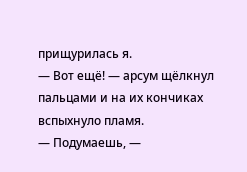прищурилась я.
— Вот ещё! — арсум щёлкнул пальцами и на их кончиках вспыхнуло пламя.
— Подумаешь, —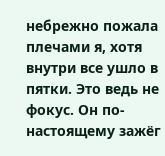небрежно пожала плечами я, хотя внутри все ушло в пятки. Это ведь не фокус. Он по-настоящему зажёг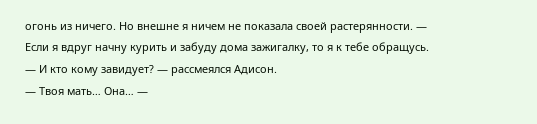огонь из ничего. Но внешне я ничем не показала своей растерянности. — Если я вдруг начну курить и забуду дома зажигалку, то я к тебе обращусь.
— И кто кому завидует? — рассмеялся Адисон.
— Твоя мать… Она… —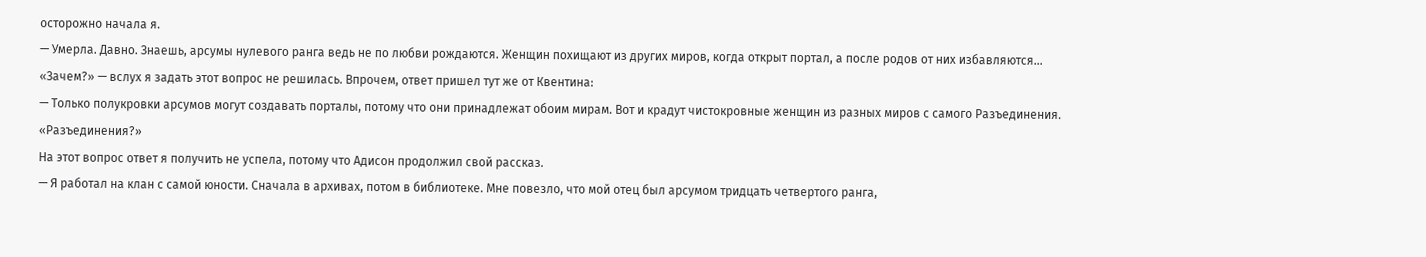осторожно начала я.
— Умерла. Давно. Знаешь, арсумы нулевого ранга ведь не по любви рождаются. Женщин похищают из других миров, когда открыт портал, а после родов от них избавляются…
«Зачем?» — вслух я задать этот вопрос не решилась. Впрочем, ответ пришел тут же от Квентина:
— Только полукровки арсумов могут создавать порталы, потому что они принадлежат обоим мирам. Вот и крадут чистокровные женщин из разных миров с самого Разъединения.
«Разъединения?»
На этот вопрос ответ я получить не успела, потому что Адисон продолжил свой рассказ.
— Я работал на клан с самой юности. Сначала в архивах, потом в библиотеке. Мне повезло, что мой отец был арсумом тридцать четвертого ранга,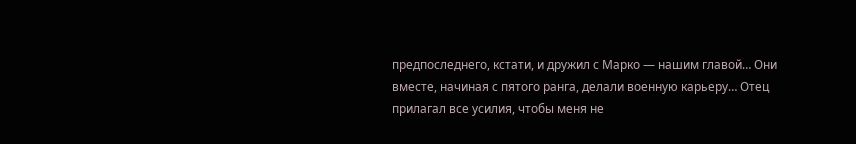предпоследнего, кстати, и дружил с Марко — нашим главой… Они вместе, начиная с пятого ранга, делали военную карьеру… Отец прилагал все усилия, чтобы меня не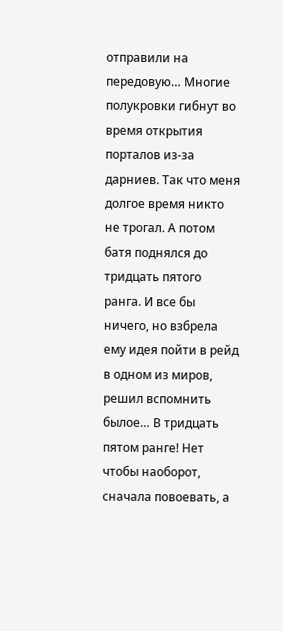отправили на передовую… Многие полукровки гибнут во время открытия порталов из-за дарниев. Так что меня долгое время никто не трогал. А потом батя поднялся до тридцать пятого ранга. И все бы ничего, но взбрела ему идея пойти в рейд в одном из миров, решил вспомнить былое… В тридцать пятом ранге! Нет чтобы наоборот, сначала повоевать, а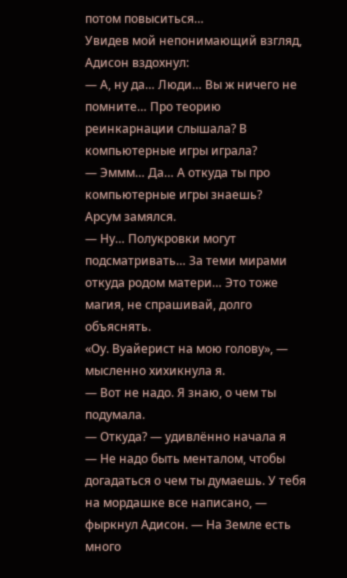потом повыситься…
Увидев мой непонимающий взгляд, Адисон вздохнул:
— А, ну да… Люди… Вы ж ничего не помните… Про теорию реинкарнации слышала? В компьютерные игры играла?
— Эммм… Да… А откуда ты про компьютерные игры знаешь?
Арсум замялся.
— Ну… Полукровки могут подсматривать… За теми мирами откуда родом матери… Это тоже магия, не спрашивай, долго объяснять.
«Оу. Вуайерист на мою голову», — мысленно хихикнула я.
— Вот не надо. Я знаю, о чем ты подумала.
— Откуда? — удивлённо начала я
— Не надо быть менталом, чтобы догадаться о чем ты думаешь. У тебя на мордашке все написано, — фыркнул Адисон. — На Земле есть много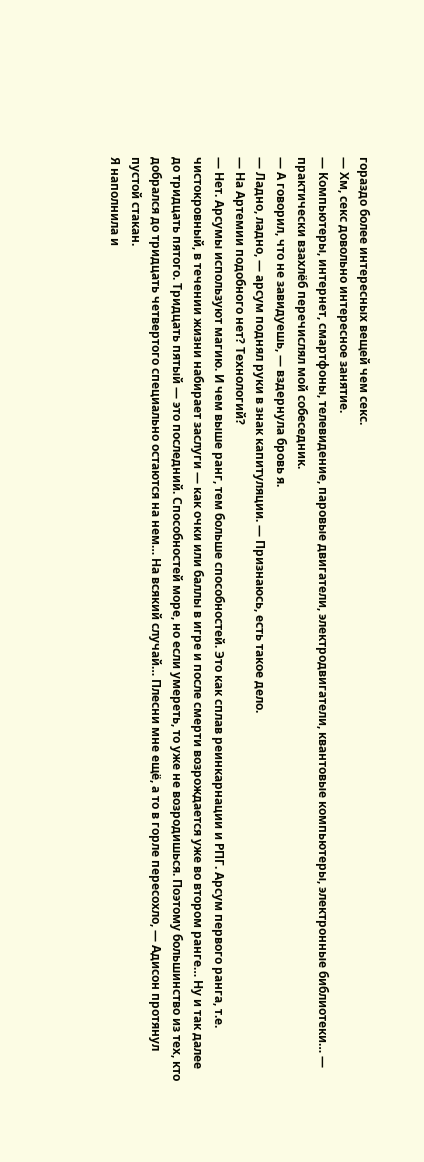гораздо более интересных вещей чем секс.
— Хм, секс довольно интересное занятие.
— Компьютеры, интернет, смартфоны, телевидение, паровые двигатели, электродвигатели, квантовые компьютеры, электронные библиотеки… — практически взахлёб перечислял мой собеседник.
— А говорил, что не завидуешь, — вздернула бровь я.
— Ладно, ладно, — арсум поднял руки в знак капитуляции. — Признаюсь, есть такое дело.
— На Артемии подобного нет? Технологий?
— Нет. Арсумы используют магию. И чем выше ранг, тем больше способностей. Это как сплав реинкарнации и РПГ. Арсум первого ранга, т.е. чистокровный, в течении жизни набирает заслуги — как очки или баллы в игре и после смерти возрождается уже во втором ранге… Ну и так далее до тридцать пятого. Тридцать пятый — это последний. Способностей море, но если умереть, то уже не возродишься. Поэтому большинство из тех, кто добрался до тридцать четвертого специально остаются на нем… На всякий случай… Плесни мне ещё, а то в горле пересохло, — Адисон протянул пустой стакан.
Я наполнила и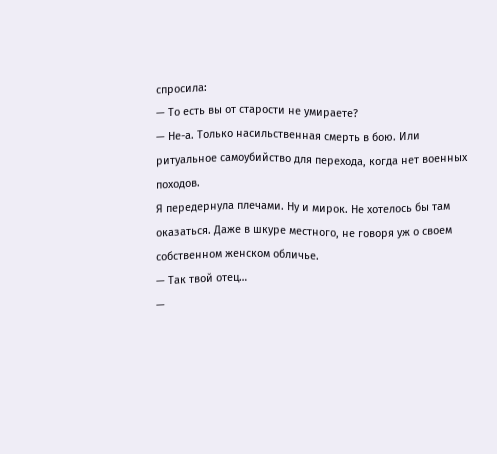спросила:
— То есть вы от старости не умираете?
— Не-а. Только насильственная смерть в бою. Или ритуальное самоубийство для перехода, когда нет военных походов.
Я передернула плечами. Ну и мирок. Не хотелось бы там оказаться. Даже в шкуре местного, не говоря уж о своем собственном женском обличье.
— Так твой отец…
—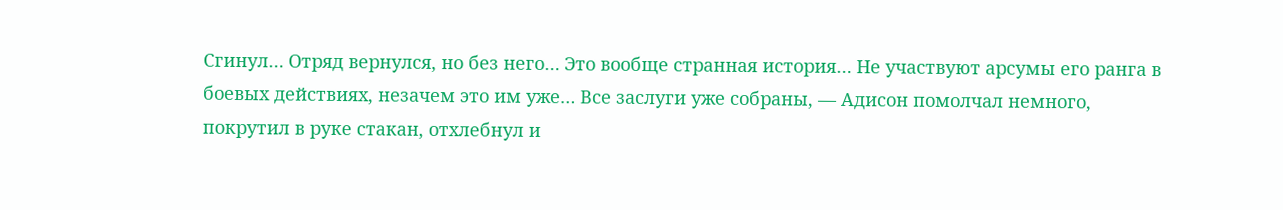Сгинул… Отряд вернулся, но без него… Это вообще странная история… Не участвуют арсумы его ранга в боевых действиях, незачем это им уже… Все заслуги уже собраны, — Адисон помолчал немного, покрутил в руке стакан, отхлебнул и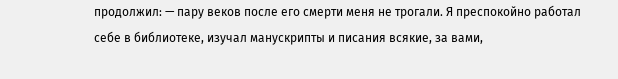продолжил: — пару веков после его смерти меня не трогали. Я преспокойно работал себе в библиотеке, изучал манускрипты и писания всякие, за вами,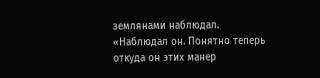землянами наблюдал.
«Наблюдал он. Понятно теперь откуда он этих манер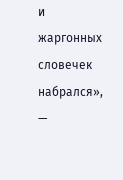и жаргонных словечек набрался», —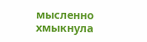мысленно хмыкнула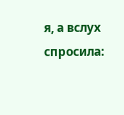я, а вслух спросила: